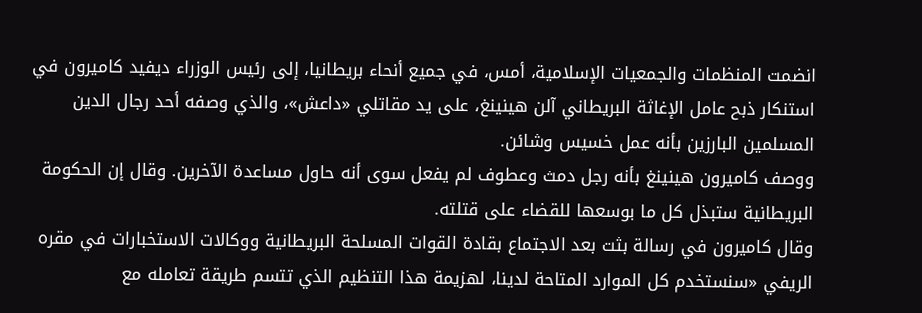انضمت المنظمات والجمعيات الإسلامية، أمس، في جميع أنحاء بريطانيا، إلى رئيس الوزراء ديفيد كاميرون في استنكار ذبح عامل الإغاثة البريطاني آلن هينينغ، على يد مقاتلي «داعش»، والذي وصفه أحد رجال الدين المسلمين البارزين بأنه عمل خسيس وشائن.
ووصف كاميرون هينينغ بأنه رجل دمث وعطوف لم يفعل سوى أنه حاول مساعدة الآخرين. وقال إن الحكومة البريطانية ستبذل كل ما بوسعها للقضاء على قتلته.
وقال كاميرون في رسالة بثت بعد الاجتماع بقادة القوات المسلحة البريطانية ووكالات الاستخبارات في مقره الريفي «سنستخدم كل الموارد المتاحة لدينا، لهزيمة هذا التنظيم الذي تتسم طريقة تعامله مع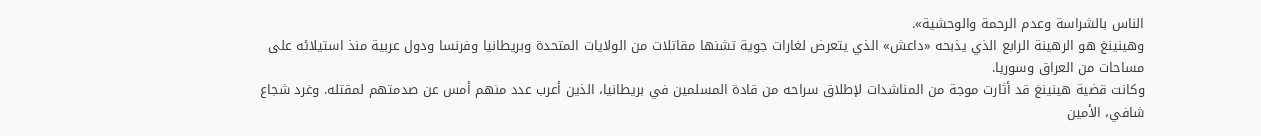الناس بالشراسة وعدم الرحمة والوحشية».
وهينينغ هو الرهينة الرابع الذي يذبحه «داعش» الذي يتعرض لغارات جوية تشنها مقاتلات من الولايات المتحدة وبريطانيا وفرنسا ودول عربية منذ استيلائه على مساحات من العراق وسوريا.
وكانت قضية هينينغ قد أثارت موجة من المناشدات لإطلاق سراحه من قادة المسلمين في بريطانيا، الذين أعرب عدد منهم أمس عن صدمتهم لمقتله. وغرد شجاع شافي، الأمين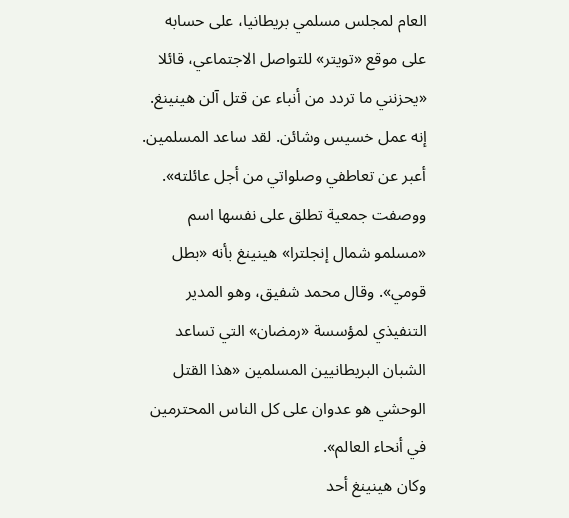العام لمجلس مسلمي بريطانيا، على حسابه على موقع «تويتر» للتواصل الاجتماعي، قائلا «يحزنني ما تردد من أنباء عن قتل آلن هينينغ. إنه عمل خسيس وشائن. لقد ساعد المسلمين. أعبر عن تعاطفي وصلواتي من أجل عائلته».
ووصفت جمعية تطلق على نفسها اسم «مسلمو شمال إنجلترا» هينينغ بأنه «بطل قومي». وقال محمد شفيق، وهو المدير التنفيذي لمؤسسة «رمضان» التي تساعد الشبان البريطانيين المسلمين «هذا القتل الوحشي هو عدوان على كل الناس المحترمين في أنحاء العالم».
وكان هينينغ أحد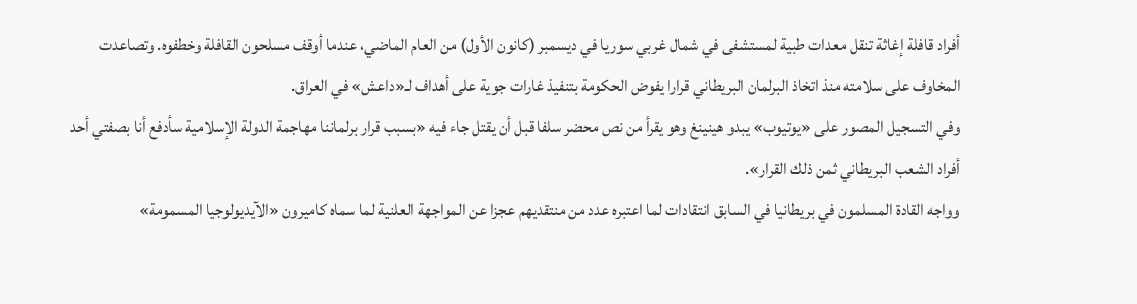أفراد قافلة إغاثة تنقل معدات طبية لمستشفى في شمال غربي سوريا في ديسمبر (كانون الأول) من العام الماضي، عندما أوقف مسلحون القافلة وخطفوه. وتصاعدت المخاوف على سلامته منذ اتخاذ البرلمان البريطاني قرارا يفوض الحكومة بتنفيذ غارات جوية على أهداف لـ«داعش» في العراق.
وفي التسجيل المصور على «يوتيوب» يبدو هينينغ وهو يقرأ من نص محضر سلفا قبل أن يقتل جاء فيه «بسبب قرار برلماننا مهاجمة الدولة الإسلامية سأدفع أنا بصفتي أحد أفراد الشعب البريطاني ثمن ذلك القرار».
وواجه القادة المسلمون في بريطانيا في السابق انتقادات لما اعتبره عدد من منتقديهم عجزا عن المواجهة العلنية لما سماه كاميرون «الآيديولوجيا المسمومة»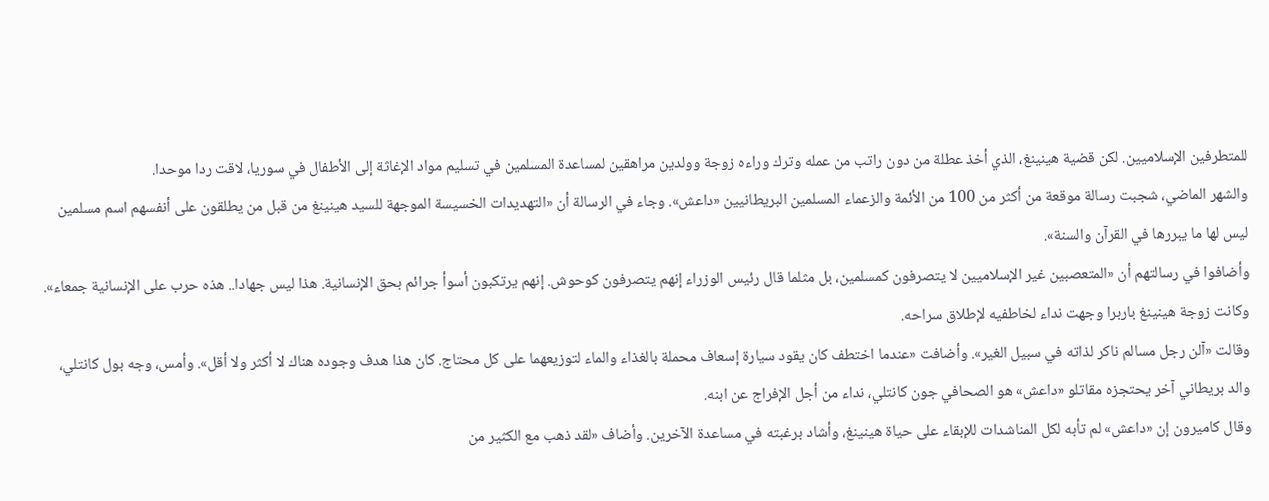للمتطرفين الإسلاميين. لكن قضية هينينغ، الذي أخذ عطلة من دون راتب من عمله وترك وراءه زوجة وولدين مراهقين لمساعدة المسلمين في تسليم مواد الإغاثة إلى الأطفال في سوريا، لاقت ردا موحدا.
والشهر الماضي، شجبت رسالة موقعة من أكثر من 100 من الأئمة والزعماء المسلمين البريطانيين «داعش». وجاء في الرسالة أن «التهديدات الخسيسة الموجهة للسيد هينينغ من قبل من يطلقون على أنفسهم اسم مسلمين ليس لها ما يبررها في القرآن والسنة».
وأضافوا في رسالتهم أن «المتعصبين غير الإسلاميين لا يتصرفون كمسلمين، بل مثلما قال رئيس الوزراء إنهم يتصرفون كوحوش. إنهم يرتكبون أسوأ جرائم بحق الإنسانية. هذا ليس جهادا.. هذه حرب على الإنسانية جمعاء». وكانت زوجة هينينغ باربرا وجهت نداء لخاطفيه لإطلاق سراحه.
وقالت «آلن رجل مسالم ناكر لذاته في سبيل الغير». وأضافت «عندما اختطف كان يقود سيارة إسعاف محملة بالغذاء والماء لتوزيعهما على كل محتاج. كان هذا هدف وجوده هناك لا أكثر ولا أقل». وأمس، وجه بول كانتلي، والد بريطاني آخر يحتجزه مقاتلو «داعش» هو الصحافي جون كانتلي، نداء من أجل الإفراج عن ابنه.
وقال كاميرون إن «داعش» لم تأبه لكل المناشدات للإبقاء على حياة هينينغ، وأشاد برغبته في مساعدة الآخرين. وأضاف «لقد ذهب مع الكثير من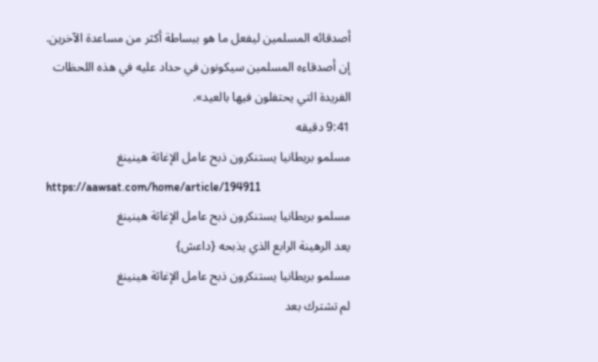أصدقائه المسلمين ليفعل ما هو ببساطة أكثر من مساعدة الآخرين. إن أصدقاءه المسلمين سيكونون في حداد عليه في هذه اللحظات الفريدة التي يحتفلون فيها بالعيد».
9:41 دقيقه
مسلمو بريطانيا يستنكرون ذبح عامل الإغاثة هينينغ
https://aawsat.com/home/article/194911
مسلمو بريطانيا يستنكرون ذبح عامل الإغاثة هينينغ
يعد الرهينة الرابع الذي يذبحه {داعش}
مسلمو بريطانيا يستنكرون ذبح عامل الإغاثة هينينغ
لم تشترك بعد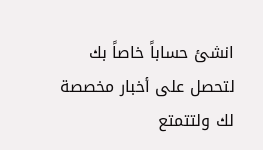انشئ حساباً خاصاً بك لتحصل على أخبار مخصصة لك ولتتمتع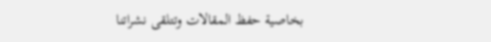بخاصية حفظ المقالات وتتلقى نشراتنا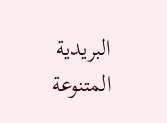البريدية المتنوعة